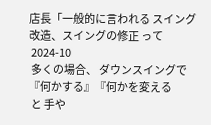店長「一般的に言われる スイング改造、スイングの修正 って
 2024-10
 多くの場合、 ダウンスイングで 『何かする』『何かを変える
 と 手や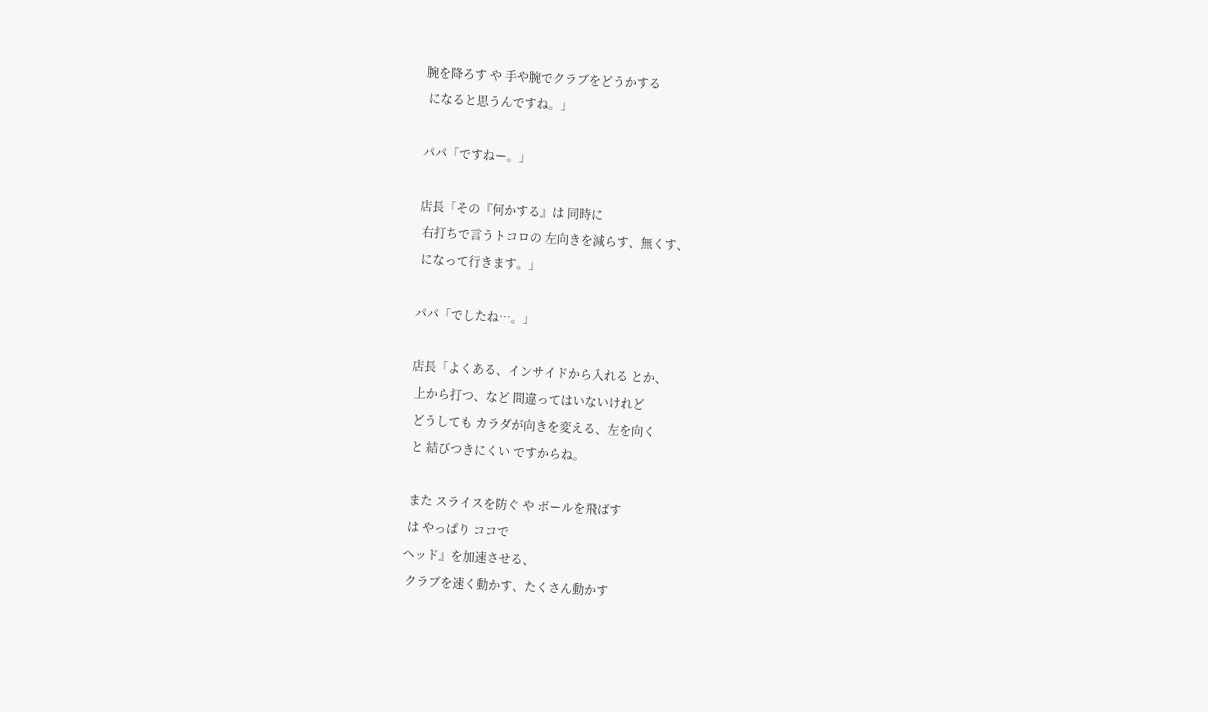腕を降ろす や 手や腕でクラブをどうかする
 になると思うんですね。」

パパ「ですねー。」

店長「その『何かする』は 同時に
 右打ちで言うトコロの 左向きを減らす、無くす、
 になって行きます。」

パパ「でしたね…。」

店長「よくある、インサイドから入れる とか、
 上から打つ、など 間違ってはいないけれど
 どうしても カラダが向きを変える、左を向く
 と 結びつきにくい ですからね。

 また スライスを防ぐ や ボールを飛ばす
 は やっぱり ココで
ヘッド』を加速させる、
 クラブを速く動かす、たくさん動かす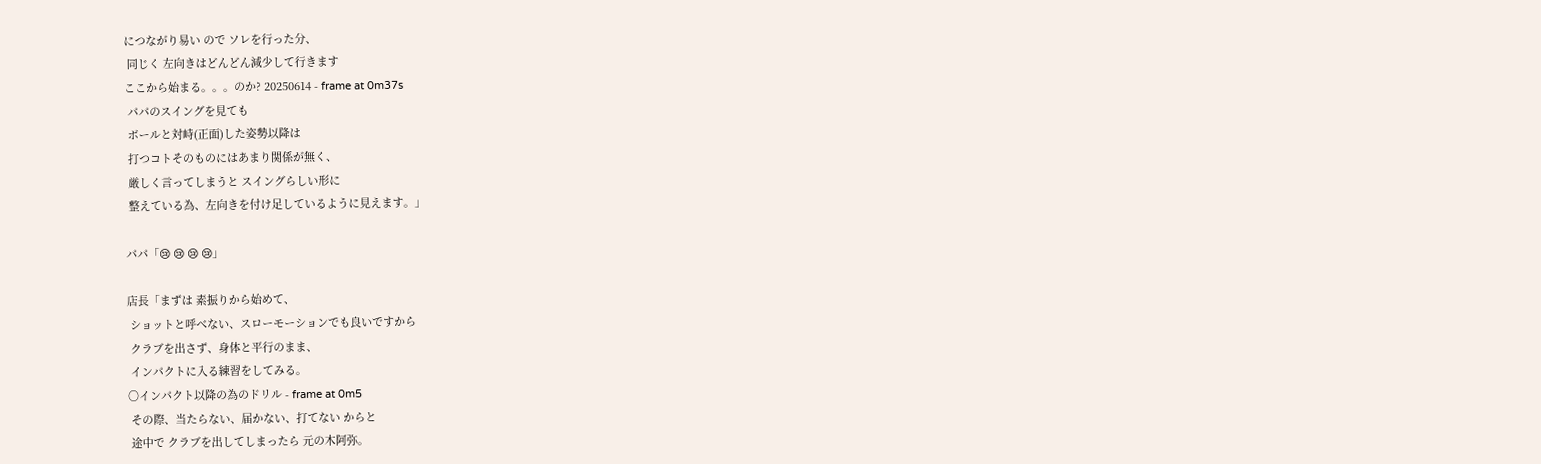につながり易い ので ソレを行った分、
 同じく 左向きはどんどん減少して行きます
ここから始まる。。。のか? 20250614 - frame at 0m37s
 パパのスイングを見ても
 ボールと対峙(正面)した姿勢以降は
 打つコトそのものにはあまり関係が無く、
 厳しく言ってしまうと スイングらしい形に
 整えている為、左向きを付け足しているように見えます。」

パパ「😢 😢 😢 😢」

店長「まずは 素振りから始めて、
 ショットと呼べない、スローモーションでも良いですから
 クラブを出さず、身体と平行のまま、
 インパクトに入る練習をしてみる。
〇インパクト以降の為のドリル - frame at 0m5
 その際、当たらない、届かない、打てない からと
 途中で クラブを出してしまったら 元の木阿弥。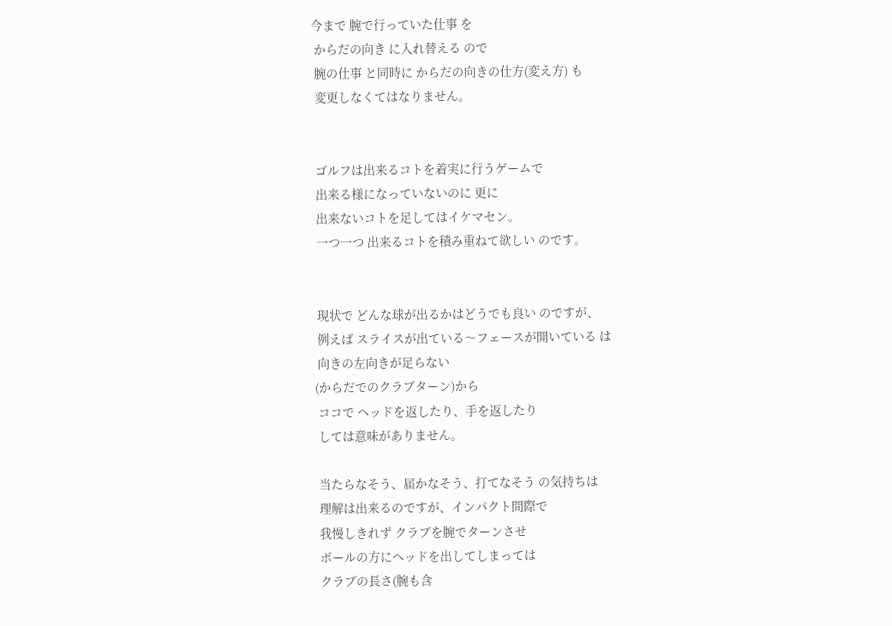今まで 腕で行っていた仕事 を
 からだの向き に入れ替える ので
 腕の仕事 と同時に からだの向きの仕方(変え方) も
 変更しなくてはなりません。


 ゴルフは出来るコトを着実に行うゲームで
 出来る様になっていないのに 更に
 出来ないコトを足してはイケマセン。
 一つ一つ 出来るコトを積み重ねて欲しい のです。


 現状で どんな球が出るかはどうでも良い のですが、
 例えば スライスが出ている〜フェースが開いている は
 向きの左向きが足らない
(からだでのクラブターン)から
 ココで ヘッドを返したり、手を返したり
 しては意味がありません。

 当たらなそう、届かなそう、打てなそう の気持ちは
 理解は出来るのですが、インパクト間際で
 我慢しきれず クラブを腕でターンさせ
 ボールの方にヘッドを出してしまっては
 クラブの長さ(腕も含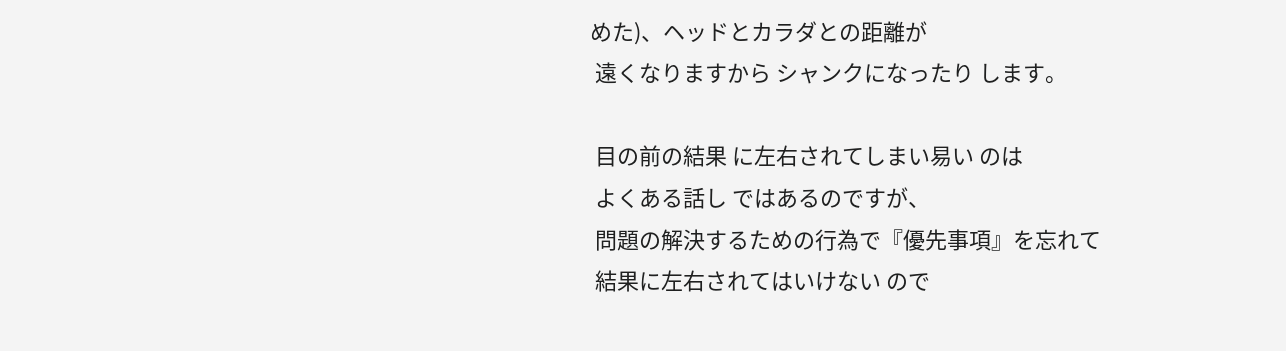めた)、ヘッドとカラダとの距離が
 遠くなりますから シャンクになったり します。

 目の前の結果 に左右されてしまい易い のは
 よくある話し ではあるのですが、
 問題の解決するための行為で『優先事項』を忘れて
 結果に左右されてはいけない ので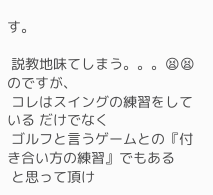す。

 説教地味てしまう。。。😫😫のですが、
 コレはスイングの練習をしている だけでなく
 ゴルフと言うゲームとの『付き合い方の練習』でもある
 と思って頂け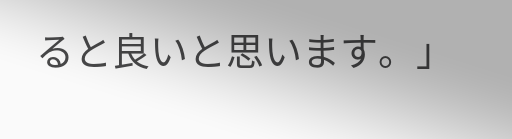ると良いと思います。」